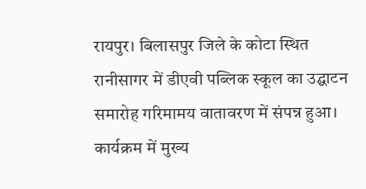रायपुर। बिलासपुर जिले के कोटा स्थित रानीसागर में डीएवी पब्लिक स्कूल का उद्घाटन समारोह गरिमामय वातावरण में संपन्न हुआ। कार्यक्रम में मुख्य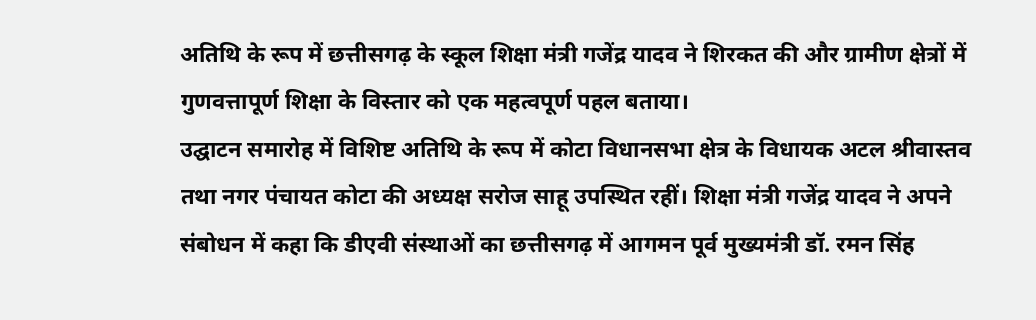अतिथि के रूप में छत्तीसगढ़ के स्कूल शिक्षा मंत्री गजेंद्र यादव ने शिरकत की और ग्रामीण क्षेत्रों में गुणवत्तापूर्ण शिक्षा के विस्तार को एक महत्वपूर्ण पहल बताया।
उद्घाटन समारोह में विशिष्ट अतिथि के रूप में कोटा विधानसभा क्षेत्र के विधायक अटल श्रीवास्तव तथा नगर पंचायत कोटा की अध्यक्ष सरोज साहू उपस्थित रहीं। शिक्षा मंत्री गजेंद्र यादव ने अपने संबोधन में कहा कि डीएवी संस्थाओं का छत्तीसगढ़ में आगमन पूर्व मुख्यमंत्री डॉ. रमन सिंह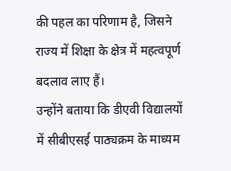की पहल का परिणाम है, जिसने राज्य में शिक्षा के क्षेत्र में महत्वपूर्ण बदलाव लाए हैं।
उन्होंने बताया कि डीएवी विद्यालयों में सीबीएसई पाठ्यक्रम के माध्यम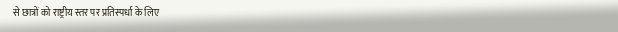से छात्रों को राष्ट्रीय स्तर पर प्रतिस्पर्धा के लिए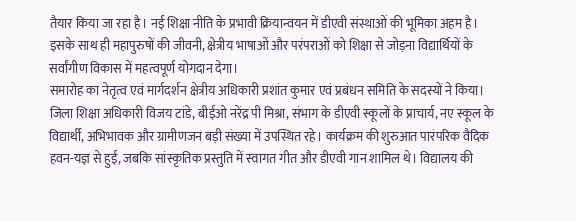तैयार किया जा रहा है। नई शिक्षा नीति के प्रभावी क्रियान्वयन में डीएवी संस्थाओं की भूमिका अहम है। इसके साथ ही महापुरुषों की जीवनी, क्षेत्रीय भाषाओं और परंपराओं को शिक्षा से जोड़ना विद्यार्थियों के सर्वांगीण विकास में महत्वपूर्ण योगदान देगा।
समारोह का नेतृत्व एवं मार्गदर्शन क्षेत्रीय अधिकारी प्रशांत कुमार एवं प्रबंधन समिति के सदस्यों ने किया। जिला शिक्षा अधिकारी विजय टांडे, बीईओ नरेंद्र पी मिश्रा, संभाग के डीएवी स्कूलों के प्राचार्य, नए स्कूल के विद्यार्थी, अभिभावक और ग्रामीणजन बड़ी संख्या में उपस्थित रहे। कार्यक्रम की शुरुआत पारंपरिक वैदिक हवन-यज्ञ से हुई, जबकि सांस्कृतिक प्रस्तुति में स्वागत गीत और डीएवी गान शामिल थे। विद्यालय की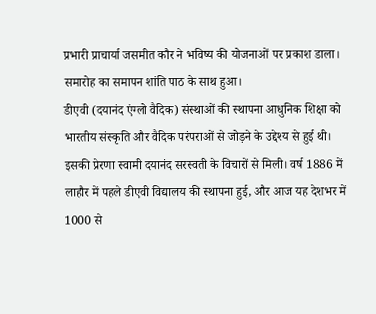प्रभारी प्राचार्या जसमीत कौर ने भविष्य की योजनाओं पर प्रकाश डाला। समारोह का समापन शांति पाठ के साथ हुआ।
डीएवी (दयानंद एंग्लो वैदिक) संस्थाओं की स्थापना आधुनिक शिक्षा को भारतीय संस्कृति और वैदिक परंपराओं से जोड़ने के उद्देश्य से हुई थी। इसकी प्रेरणा स्वामी दयानंद सरस्वती के विचारों से मिली। वर्ष 1886 में लाहौर में पहले डीएवी विद्यालय की स्थापना हुई, और आज यह देशभर में 1000 से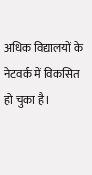अधिक विद्यालयों के नेटवर्क में विकसित हो चुका है।